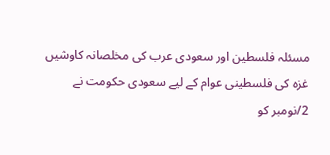مسئلہ فلسطین اور سعودی عرب کی مخلصانہ کاوشیں
غزه کی فلسطینی عوام کے لیے سعودی حکومت نے 2/نومبر کو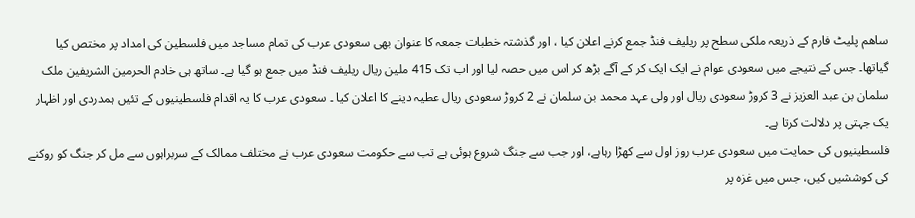ساھم پلیٹ فارم کے ذریعہ ملکی سطح پر ریلیف فنڈ جمع کرنے اعلان کیا ، اور گذشتہ خطبات جمعہ کا عنوان بھی سعودی عرب کی تمام مساجد میں فلسطین کی امداد پر مختص کیا گیاتھا۔ جس کے نتیجے میں سعودی عوام نے ایک ایک کر کے آگے بڑھ کر اس میں حصہ لیا اور اب تک 415 ملین ریال ریلیف فنڈ میں جمع ہو گیا ہے۔ ساتھ ہی خادم الحرمین الشریفین ملک سلمان بن عبد العزیز نے 3 کروڑ سعودی ریال اور ولی عہد محمد بن سلمان نے 2 کروڑ سعودی ریال عطیہ دینے کا اعلان کیا ۔ سعودی عرب کا یہ اقدام فلسطینیوں کے تئیں ہمدردی اور اظہار یک جہتی پر دلالت کرتا ہے۔
فلسطینیوں کی حمایت میں سعودی عرب روز اول سے کھڑا رہاہے، اور جب سے جنگ شروع ہوئی ہے تب سے حکومت سعودی عرب نے مختلف ممالک کے سربراہوں سے مل کر جنگ کو روکنے کی کوششیں کیں، جس میں غزہ پر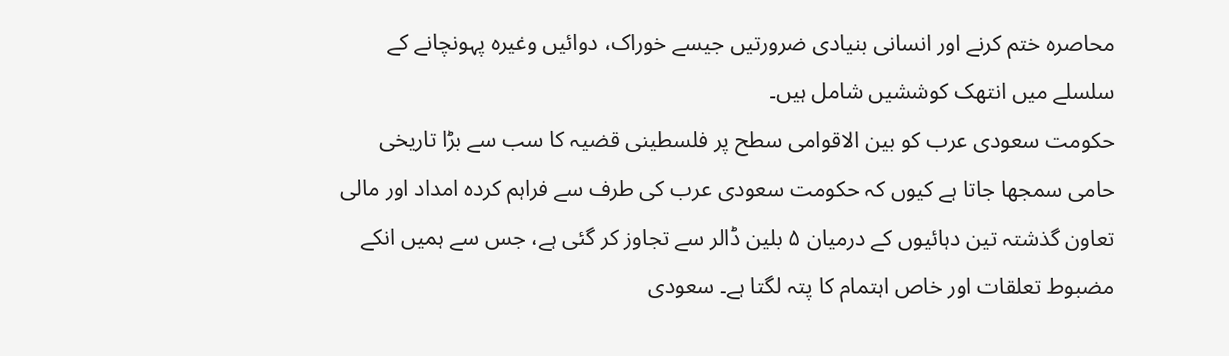محاصرہ ختم کرنے اور انسانی بنیادی ضرورتیں جیسے خوراک، دوائیں وغیرہ پہونچانے کے سلسلے میں انتھک کوششیں شامل ہیں۔
حکومت سعودی عرب کو بین الاقوامی سطح پر فلسطینی قضیہ کا سب سے بڑا تاریخی حامی سمجھا جاتا ہے کیوں کہ حکومت سعودی عرب کی طرف سے فراہم کردہ امداد اور مالی تعاون گذشتہ تین دہائیوں کے درمیان ۵ بلین ڈالر سے تجاوز کر گئی ہے، جس سے ہمیں انکے مضبوط تعلقات اور خاص اہتمام کا پتہ لگتا ہے۔ سعودی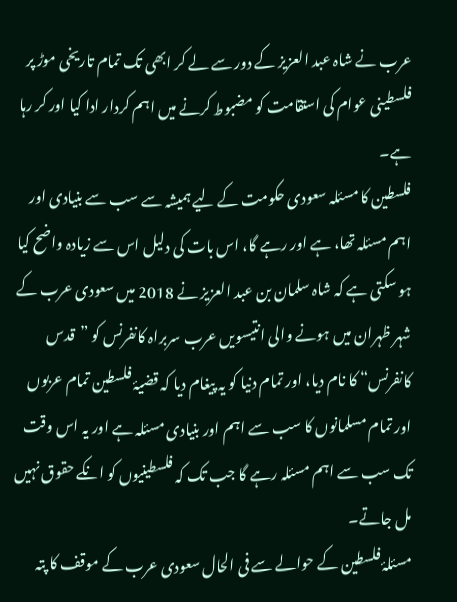عرب نے شاہ عبد العزیز کے دور سے لے کر ابھی تک تمام تاریخی موڑ پر فلسطینی عوام کی استقامت کو مضبوط کرنے میں اہم کردار ادا کیا اور کر رہا ہے۔
فلسطین کا مسئلہ سعودی حکومت کے لیے ہمیشہ سے سب سے بنیادی اور اہم مسئلہ تھا، ہے اور رہے گا، اس بات کی دلیل اس سے زیادہ واضح کیا ہو سکتی ہے کہ شاہ سلمان بن عبد العزیز نے 2018 میں سعودی عرب کے شہر ظہران میں ہونے والی انتیسویں عرب سربراہ کانفرنس کو ”قدس کانفرنس“ کا نام دیا، اور تمام دنیا کو یہ پیغام دیا کہ قضیۂ فلسطین تمام عربوں اور تمام مسلمانوں کا سب سے اہم اور بنیادی مسئلہ ہے اور یہ اس وقت تک سب سے اہم مسئلہ رہے گا جب تک کہ فلسطینیوں کو انکے حقوق نہیں مل جاتے۔
مسئلۂ فلسطین کے حوالے سے فی الحال سعودی عرب کے موقف کا پتہ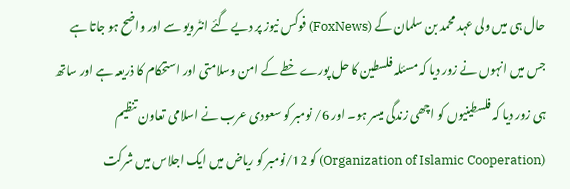حال ہی میں ولی عہد محمد بن سلمان کے (FoxNews) فوکس نیوز پر دیے گئے انٹرویو سے اور واضح ہو جاتا ہے جس میں انہوں نے زور دیا کہ مسئلہ فلسطین کا حل پورے خطے کے امن وسلامتی اور استحکام کا ذریعہ ہے اور ساتھ ہی زور دیا کہ فلسطینیوں کو اچھی زندگی میسر ہو۔ اور 6/ نومبر کو سعودی عرب نے اسلامی تعاون تنظیم (Organization of Islamic Cooperation) کو 12/نومبر کو ریاض میں ایک اجلاس میں شرکت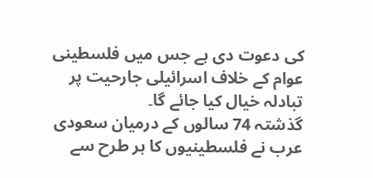کی دعوت دی ہے جس میں فلسطینی عوام کے خلاف اسرائیلی جارحیت پر تبادلہ خیال کیا جائے گا۔
گذشتہ 74 سالوں کے درمیان سعودی عرب نے فلسطینیوں کا ہر طرح سے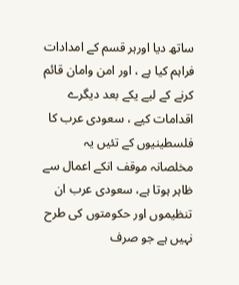ساتھ دیا اورہر قسم کے امدادات فراہم کیا ہے ، اور امن وامان قائم کرنے کے لیے یکے بعد دیگرے اقدامات کیے ، سعودی عرب کا فلسطینیوں کے تئیں یہ مخلصانہ موقف انکے اعمال سے ظاہر ہوتا ہے، سعودی عرب ان تنظیموں اور حکومتوں کی طرح نہیں ہے جو صرف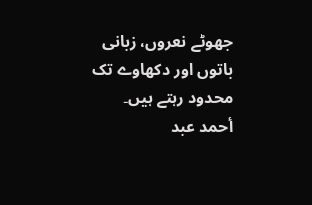جھوٹے نعروں، زبانی باتوں اور دکھاوے تک محدود رہتے ہیں۔
أحمد عبد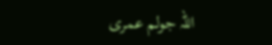اللہ جولم عمری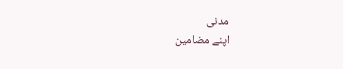مدنی
اپنے مضامین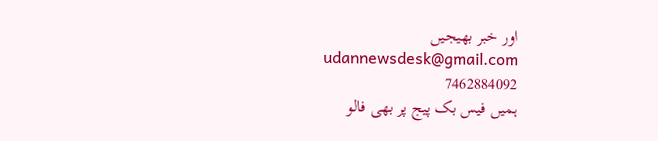اور خبر بھیجیں
udannewsdesk@gmail.com
7462884092
ہمیں فیس بک پیج پر بھی فالو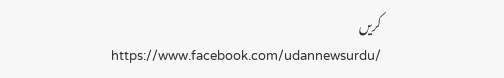کریں
https://www.facebook.com/udannewsurdu/